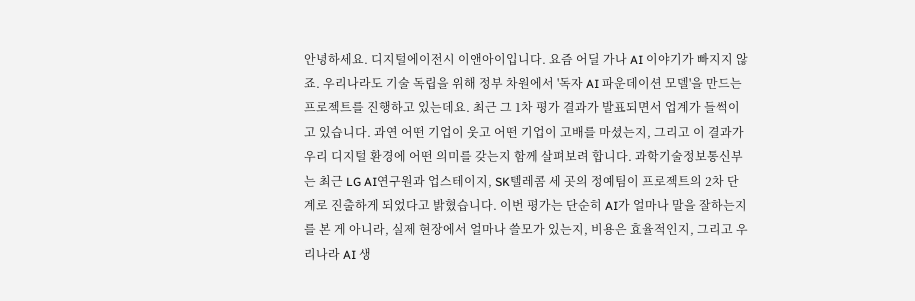안녕하세요. 디지털에이전시 이앤아이입니다. 요즘 어딜 가나 AI 이야기가 빠지지 않죠. 우리나라도 기술 독립을 위해 정부 차원에서 '독자 AI 파운데이션 모델'을 만드는 프로젝트를 진행하고 있는데요. 최근 그 1차 평가 결과가 발표되면서 업계가 들썩이고 있습니다. 과연 어떤 기업이 웃고 어떤 기업이 고배를 마셨는지, 그리고 이 결과가 우리 디지털 환경에 어떤 의미를 갖는지 함께 살펴보려 합니다. 과학기술정보통신부는 최근 LG AI연구원과 업스테이지, SK텔레콤 세 곳의 정예팀이 프로젝트의 2차 단계로 진출하게 되었다고 밝혔습니다. 이번 평가는 단순히 AI가 얼마나 말을 잘하는지를 본 게 아니라, 실제 현장에서 얼마나 쓸모가 있는지, 비용은 효율적인지, 그리고 우리나라 AI 생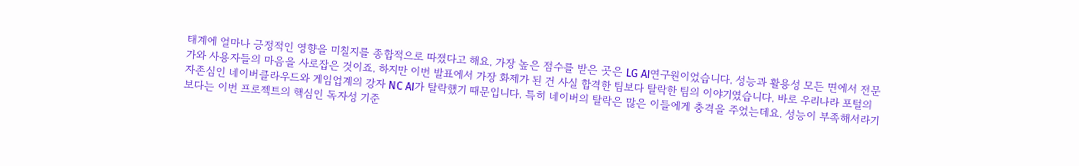태계에 얼마나 긍정적인 영향을 미칠지를 종합적으로 따졌다고 해요. 가장 높은 점수를 받은 곳은 LG AI연구원이었습니다. 성능과 활용성 모든 면에서 전문가와 사용자들의 마음을 사로잡은 것이죠. 하지만 이번 발표에서 가장 화제가 된 건 사실 합격한 팀보다 탈락한 팀의 이야기였습니다. 바로 우리나라 포털의 자존심인 네이버클라우드와 게임업계의 강자 NC AI가 탈락했기 때문입니다. 특히 네이버의 탈락은 많은 이들에게 충격을 주었는데요. 성능이 부족해서라기보다는 이번 프로젝트의 핵심인 독자성 기준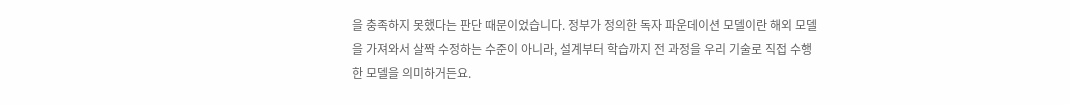을 충족하지 못했다는 판단 때문이었습니다. 정부가 정의한 독자 파운데이션 모델이란 해외 모델을 가져와서 살짝 수정하는 수준이 아니라, 설계부터 학습까지 전 과정을 우리 기술로 직접 수행한 모델을 의미하거든요.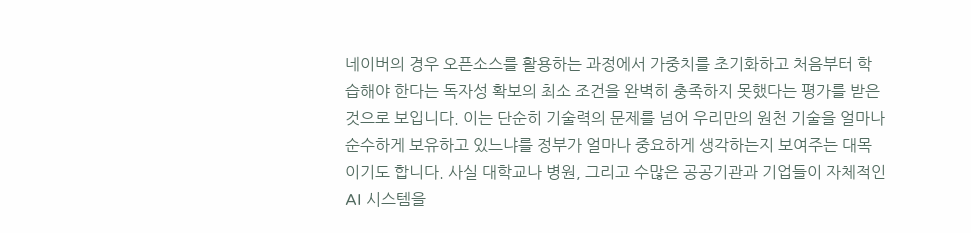네이버의 경우 오픈소스를 활용하는 과정에서 가중치를 초기화하고 처음부터 학습해야 한다는 독자성 확보의 최소 조건을 완벽히 충족하지 못했다는 평가를 받은 것으로 보입니다. 이는 단순히 기술력의 문제를 넘어 우리만의 원천 기술을 얼마나 순수하게 보유하고 있느냐를 정부가 얼마나 중요하게 생각하는지 보여주는 대목이기도 합니다. 사실 대학교나 병원, 그리고 수많은 공공기관과 기업들이 자체적인 AI 시스템을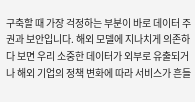구축할 때 가장 걱정하는 부분이 바로 데이터 주권과 보안입니다. 해외 모델에 지나치게 의존하다 보면 우리 소중한 데이터가 외부로 유출되거나 해외 기업의 정책 변화에 따라 서비스가 흔들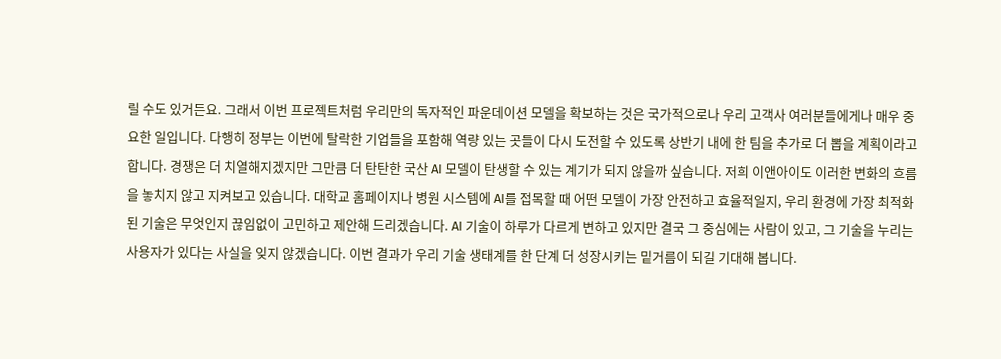릴 수도 있거든요. 그래서 이번 프로젝트처럼 우리만의 독자적인 파운데이션 모델을 확보하는 것은 국가적으로나 우리 고객사 여러분들에게나 매우 중요한 일입니다. 다행히 정부는 이번에 탈락한 기업들을 포함해 역량 있는 곳들이 다시 도전할 수 있도록 상반기 내에 한 팀을 추가로 더 뽑을 계획이라고 합니다. 경쟁은 더 치열해지겠지만 그만큼 더 탄탄한 국산 AI 모델이 탄생할 수 있는 계기가 되지 않을까 싶습니다. 저희 이앤아이도 이러한 변화의 흐름을 놓치지 않고 지켜보고 있습니다. 대학교 홈페이지나 병원 시스템에 AI를 접목할 때 어떤 모델이 가장 안전하고 효율적일지, 우리 환경에 가장 최적화된 기술은 무엇인지 끊임없이 고민하고 제안해 드리겠습니다. AI 기술이 하루가 다르게 변하고 있지만 결국 그 중심에는 사람이 있고, 그 기술을 누리는 사용자가 있다는 사실을 잊지 않겠습니다. 이번 결과가 우리 기술 생태계를 한 단계 더 성장시키는 밑거름이 되길 기대해 봅니다.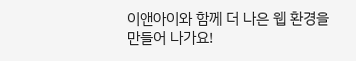이앤아이와 함께 더 나은 웹 환경을 만들어 나가요!